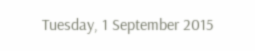Tuesday, 1 September 2015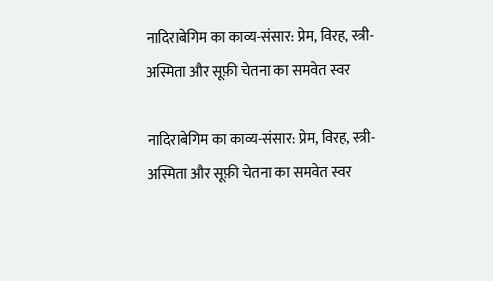नादिराबेगिम का काव्य-संसार: प्रेम, विरह, स्त्री-अस्मिता और सूफ़ी चेतना का समवेत स्वर

नादिराबेगिम का काव्य-संसार: प्रेम, विरह, स्त्री-अस्मिता और सूफ़ी चेतना का समवेत स्वर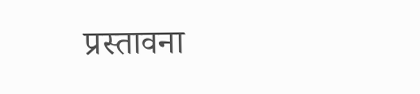प्रस्तावना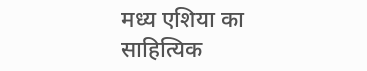मध्य एशिया का साहित्यिक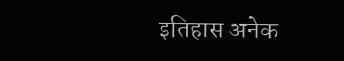इतिहास अनेक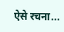ऐसे रचना...